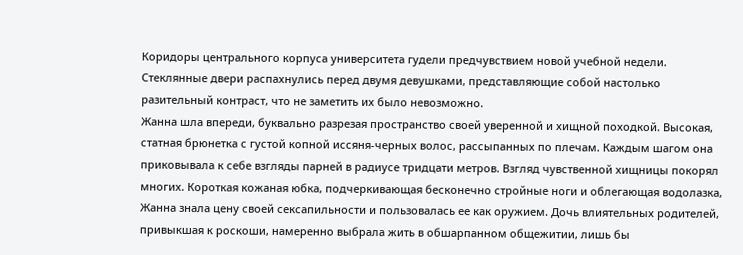Коридоры центрального корпуса университета гудели предчувствием новой учебной недели. Стеклянные двери распахнулись перед двумя девушками, представляющие собой настолько разительный контраст, что не заметить их было невозможно.
Жанна шла впереди, буквально разрезая пространство своей уверенной и хищной походкой. Высокая, статная брюнетка с густой копной иссяня-черных волос, рассыпанных по плечам. Каждым шагом она приковывала к себе взгляды парней в радиусе тридцати метров. Взгляд чувственной хищницы покорял многих. Короткая кожаная юбка, подчеркивающая бесконечно стройные ноги и облегающая водолазка, Жанна знала цену своей сексапильности и пользовалась ее как оружием. Дочь влиятельных родителей, привыкшая к роскоши, намеренно выбрала жить в обшарпанном общежитии, лишь бы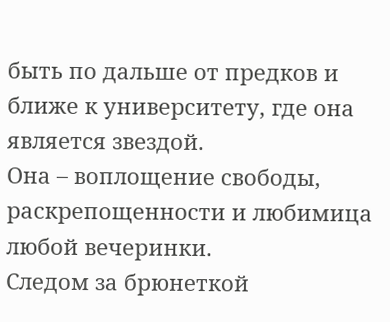быть по дальше от предков и ближе к университету, где она является звездой.
Она – воплощение свободы, раскрепощенности и любимица любой вечеринки.
Следом за брюнеткой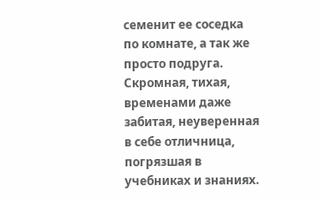семенит ее соседка по комнате, а так же просто подруга. Скромная, тихая, временами даже забитая, неуверенная в себе отличница, погрязшая в учебниках и знаниях.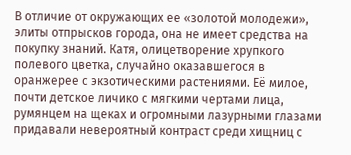В отличие от окружающих ее «золотой молодежи», элиты отпрысков города, она не имеет средства на покупку знаний. Катя, олицетворение хрупкого полевого цветка, случайно оказавшегося в оранжерее с экзотическими растениями. Её милое, почти детское личико с мягкими чертами лица, румянцем на щеках и огромными лазурными глазами придавали невероятный контраст среди хищниц с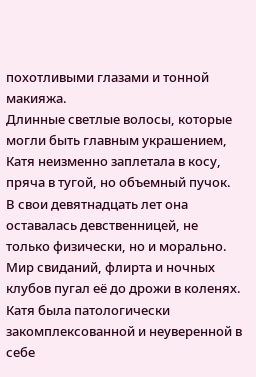похотливыми глазами и тонной макияжа.
Длинные светлые волосы, которые могли быть главным украшением, Катя неизменно заплетала в косу, пряча в тугой, но объемный пучок.
В свои девятнадцать лет она оставалась девственницей, не только физически, но и морально. Мир свиданий, флирта и ночных клубов пугал её до дрожи в коленях. Катя была патологически закомплексованной и неуверенной в себе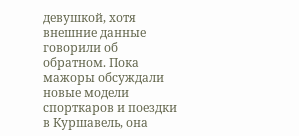девушкой, хотя внешние данные говорили об обратном. Пока мажоры обсуждали новые модели спорткаров и поездки в Куршавель, она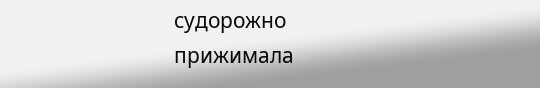судорожно прижимала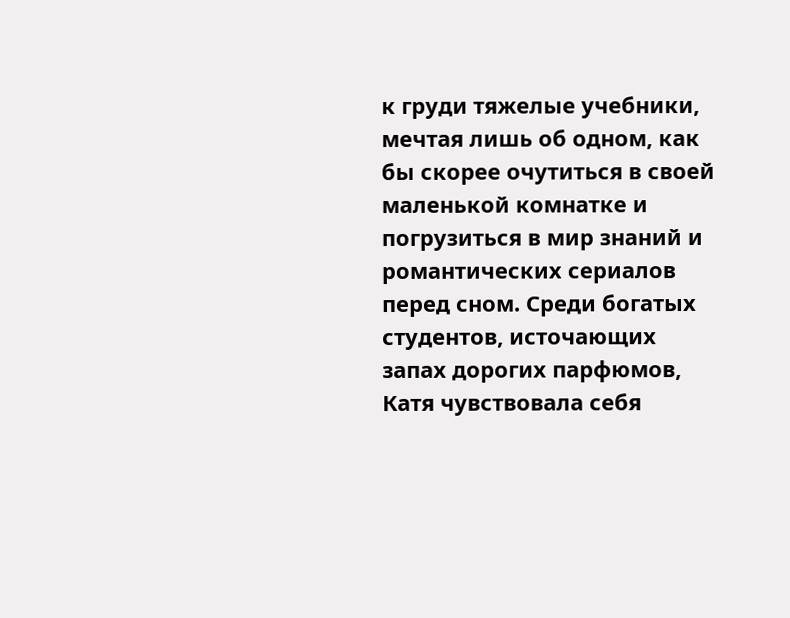к груди тяжелые учебники, мечтая лишь об одном, как бы скорее очутиться в своей маленькой комнатке и погрузиться в мир знаний и романтических сериалов перед сном. Среди богатых студентов, источающих запах дорогих парфюмов, Катя чувствовала себя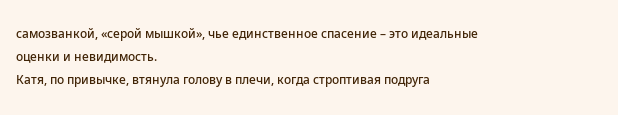самозванкой, «серой мышкой», чье единственное спасение – это идеальные оценки и невидимость.
Катя, по привычке, втянула голову в плечи, когда строптивая подруга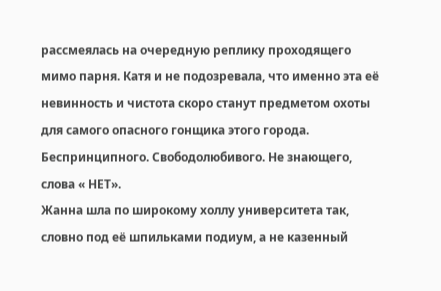рассмеялась на очередную реплику проходящего мимо парня. Катя и не подозревала, что именно эта её невинность и чистота скоро станут предметом охоты для самого опасного гонщика этого города. Беспринципного. Свободолюбивого. Не знающего, слова « НЕТ».
Жанна шла по широкому холлу университета так, словно под её шпильками подиум, а не казенный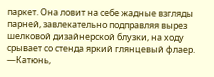паркет. Она ловит на себе жадные взгляды парней, завлекательно подправляя вырез шелковой дизайнерской блузки, на ходу срывает со стенда яркий глянцевый флаер.
—Катюнь,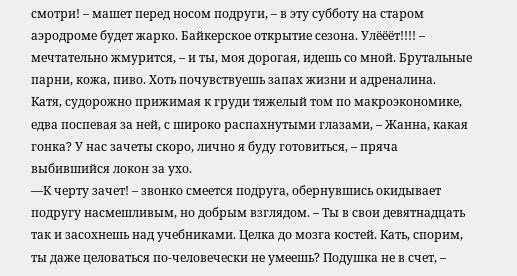смотри! – машет перед носом подруги, – в эту субботу на старом аэродроме будет жарко. Байкерское открытие сезона. Улёёёт!!!! – мечтательно жмурится, – и ты, моя дорогая, идешь со мной. Брутальные парни, кожа, пиво. Хоть почувствуешь запах жизни и адреналина.
Катя, судорожно прижимая к груди тяжелый том по макроэкономике, едва поспевая за ней, с широко распахнутыми глазами, – Жанна, какая гонка? У нас зачеты скоро, лично я буду готовиться, – пряча выбившийся локон за ухо.
—К черту зачет! – звонко смеется подруга, обернувшись окидывает подругу насмешливым, но добрым взглядом. – Ты в свои девятнадцать так и засохнешь над учебниками. Целка до мозга костей. Кать, спорим, ты даже целоваться по-человечески не умеешь? Подушка не в счет, –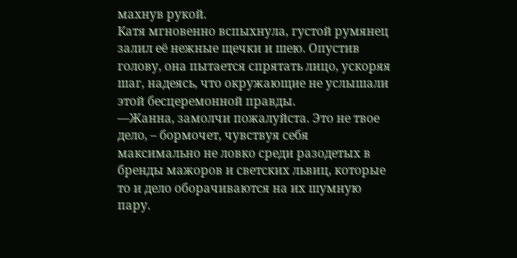махнув рукой.
Катя мгновенно вспыхнула, густой румянец залил её нежные щечки и шею. Опустив голову, она пытается спрятать лицо, ускоряя шаг, надеясь, что окружающие не услышали этой бесцеремонной правды.
—Жанна, замолчи пожалуйста. Это не твое дело, – бормочет, чувствуя себя максимально не ловко среди разодетых в бренды мажоров и светских львиц, которые то и дело оборачиваются на их шумную пару.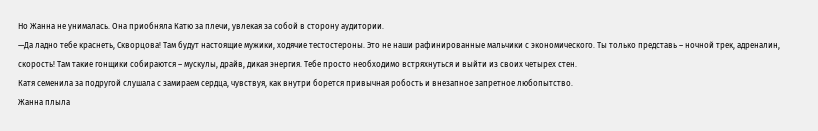Но Жанна не унималась. Она приобняла Катю за плечи, увлекая за собой в сторону аудитории.
—Да ладно тебе краснеть, Скворцова! Там будут настоящие мужики, ходячие тестостероны. Это не наши рафинированные мальчики с экономического. Ты только представь – ночной трек, адреналин, скорость! Там такие гонщики собираются – мускулы, драйв, дикая энергия. Тебе просто необходимо встряхнуться и выйти из своих четырех стен.
Катя семенила за подругой слушала с замираем сердца, чувствуя, как внутри борется привычная робость и внезапное запретное любопытство.
Жанна плыла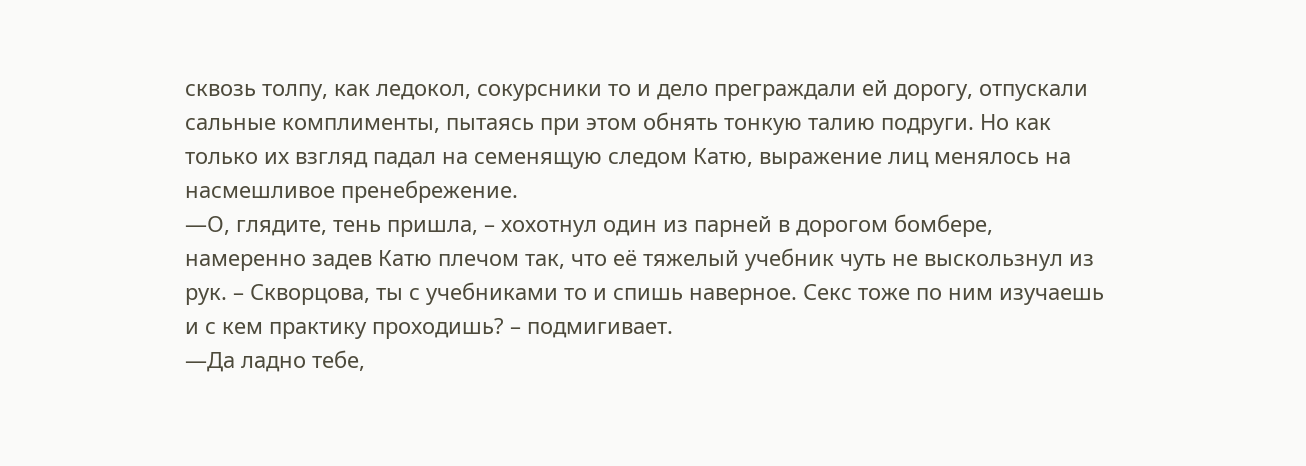сквозь толпу, как ледокол, сокурсники то и дело преграждали ей дорогу, отпускали сальные комплименты, пытаясь при этом обнять тонкую талию подруги. Но как только их взгляд падал на семенящую следом Катю, выражение лиц менялось на насмешливое пренебрежение.
—О, глядите, тень пришла, – хохотнул один из парней в дорогом бомбере, намеренно задев Катю плечом так, что её тяжелый учебник чуть не выскользнул из рук. – Скворцова, ты с учебниками то и спишь наверное. Секс тоже по ним изучаешь и с кем практику проходишь? – подмигивает.
—Да ладно тебе,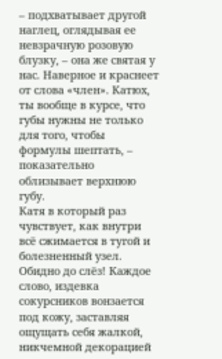– подхватывает другой наглец, оглядывая ее невзрачную розовую блузку, – она же святая у нас. Наверное и краснеет от слова «член». Катюх, ты вообще в курсе, что губы нужны не только для того, чтобы формулы шептать, – показательно облизывает верхнюю губу.
Катя в который раз чувствует, как внутри всё сжимается в тугой и болезненный узел. Обидно до слёз! Каждое слово, издевка сокурсников вонзается под кожу, заставляя ощущать себя жалкой, никчемной декорацией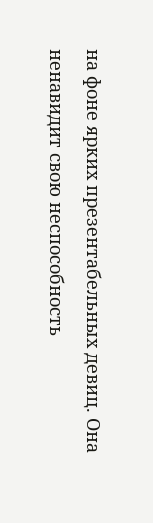на фоне ярких презентабельных девиц. Она ненавидит свою неспособность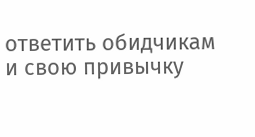ответить обидчикам и свою привычку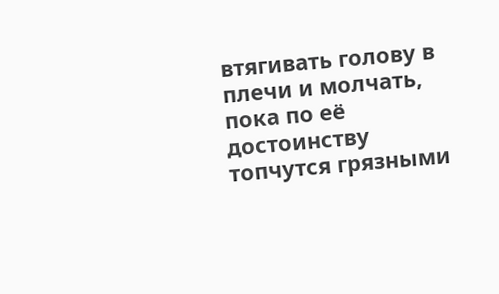втягивать голову в плечи и молчать, пока по её достоинству топчутся грязными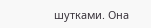шутками. Она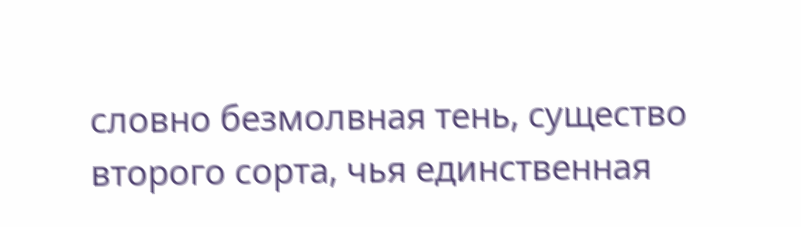словно безмолвная тень, существо второго сорта, чья единственная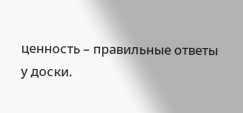ценность – правильные ответы у доски.